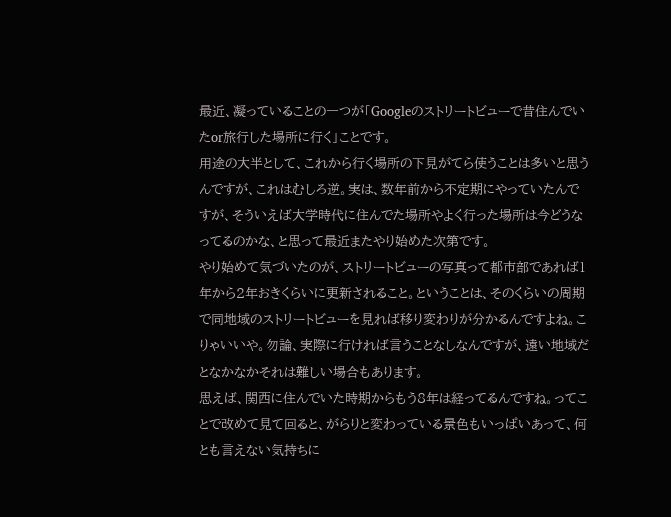最近、凝っていることの一つが「Googleのストリートビューで昔住んでいたor旅行した場所に行く」ことです。
用途の大半として、これから行く場所の下見がてら使うことは多いと思うんですが、これはむしろ逆。実は、数年前から不定期にやっていたんですが、そういえば大学時代に住んでた場所やよく行った場所は今どうなってるのかな、と思って最近またやり始めた次第です。
やり始めて気づいたのが、ストリートビューの写真って都市部であれば1年から2年おきくらいに更新されること。ということは、そのくらいの周期で同地域のストリートビューを見れば移り変わりが分かるんですよね。こりゃいいや。勿論、実際に行ければ言うことなしなんですが、遠い地域だとなかなかそれは難しい場合もあります。
思えば、関西に住んでいた時期からもう8年は経ってるんですね。ってことで改めて見て回ると、がらりと変わっている景色もいっぱいあって、何とも言えない気持ちに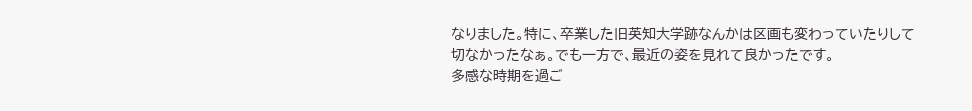なりました。特に、卒業した旧英知大学跡なんかは区画も変わっていたりして切なかったなぁ。でも一方で、最近の姿を見れて良かったです。
多感な時期を過ご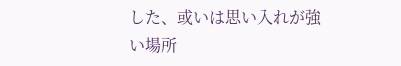した、或いは思い入れが強い場所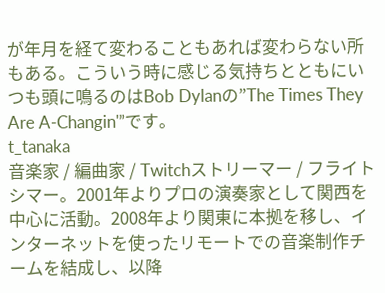が年月を経て変わることもあれば変わらない所もある。こういう時に感じる気持ちとともにいつも頭に鳴るのはBob Dylanの”The Times They Are A-Changin'”です。
t_tanaka
音楽家 / 編曲家 / Twitchストリーマー / フライトシマー。2001年よりプロの演奏家として関西を中心に活動。2008年より関東に本拠を移し、インターネットを使ったリモートでの音楽制作チームを結成し、以降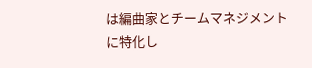は編曲家とチームマネジメントに特化し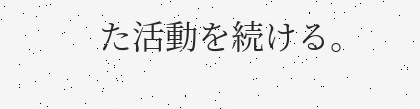た活動を続ける。